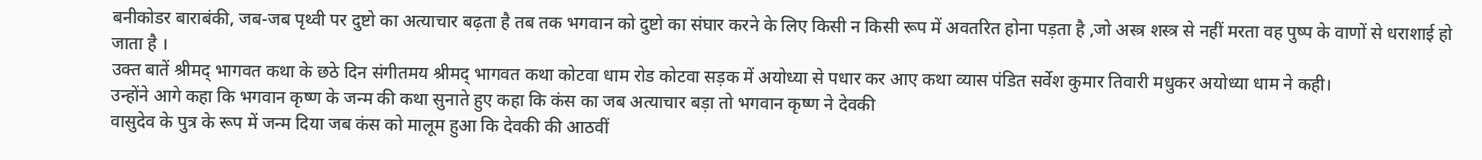बनीकोडर बाराबंकी, जब-जब पृथ्वी पर दुष्टो का अत्याचार बढ़ता है तब तक भगवान को दुष्टो का संघार करने के लिए किसी न किसी रूप में अवतरित होना पड़ता है ,जो अस्त्र शस्त्र से नहीं मरता वह पुष्प के वाणों से धराशाई हो जाता है ।
उक्त बातें श्रीमद् भागवत कथा के छठे दिन संगीतमय श्रीमद् भागवत कथा कोटवा धाम रोड कोटवा सड़क में अयोध्या से पधार कर आए कथा व्यास पंडित सर्वेश कुमार तिवारी मधुकर अयोध्या धाम ने कही।
उन्होंने आगे कहा कि भगवान कृष्ण के जन्म की कथा सुनाते हुए कहा कि कंस का जब अत्याचार बड़ा तो भगवान कृष्ण ने देवकी
वासुदेव के पुत्र के रूप में जन्म दिया जब कंस को मालूम हुआ कि देवकी की आठवीं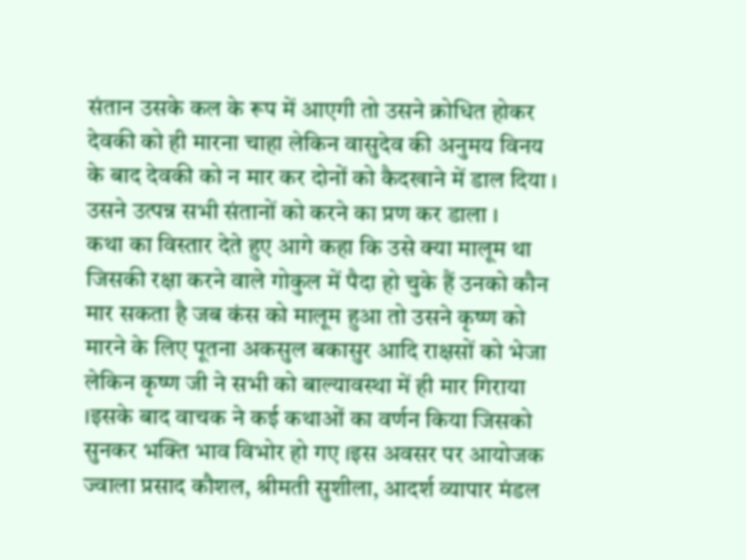संतान उसके कल के रूप में आएगी तो उसने क्रोधित होकर देवकी को ही मारना चाहा लेकिन वासुदेव की अनुमय विनय के बाद देवकी को न मार कर दोनों को कैदखाने में डाल दिया ।
उसने उत्पन्न सभी संतानों को करने का प्रण कर डाला ।
कथा का विस्तार देते हुए आगे कहा कि उसे क्या मालूम था जिसकी रक्षा करने वाले गोकुल में पैदा हो चुके हैं उनको कौन मार सकता है जब कंस को मालूम हुआ तो उसने कृष्ण को मारने के लिए पूतना अकसुल बकासुर आदि राक्षसों को भेजा लेकिन कृष्ण जी ने सभी को बाल्यावस्था में ही मार गिराया ।इसके बाद वाचक ने कई कथाओं का वर्णन किया जिसको सुनकर भक्ति भाव विभोर हो गए ।इस अवसर पर आयोजक ज्वाला प्रसाद कौशल, श्रीमती सुशीला, आदर्श व्यापार मंडल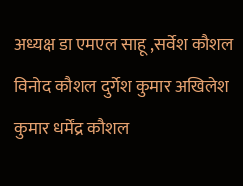अध्यक्ष डा एमएल साहू ,सर्वेश कौशल विनोद कौशल दुर्गेश कुमार अखिलेश कुमार धर्मेंद्र कौशल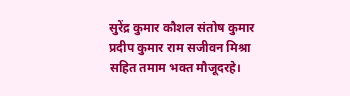सुरेंद्र कुमार कौशल संतोष कुमार प्रदीप कुमार राम सजीवन मिश्रा सहित तमाम भक्त मौजूदरहे।